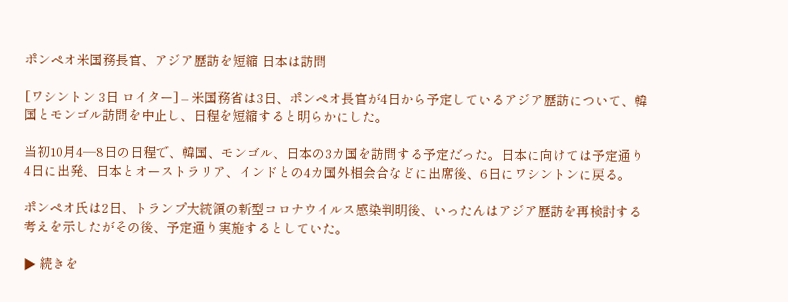ポンペオ米国務長官、アジア歴訪を短縮 日本は訪問

[ワシントン 3日 ロイター] – 米国務省は3日、ポンペオ長官が4日から予定しているアジア歴訪について、韓国とモンゴル訪問を中止し、日程を短縮すると明らかにした。

当初10月4─8日の日程で、韓国、モンゴル、日本の3カ国を訪問する予定だった。日本に向けては予定通り4日に出発、日本とオーストラリア、インドとの4カ国外相会合などに出席後、6日にワシントンに戻る。

ポンペオ氏は2日、トランプ大統領の新型コロナウイルス感染判明後、いったんはアジア歴訪を再検討する考えを示したがその後、予定通り実施するとしていた。

▶ 続きを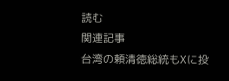読む
関連記事
台湾の頼清徳総統もXに投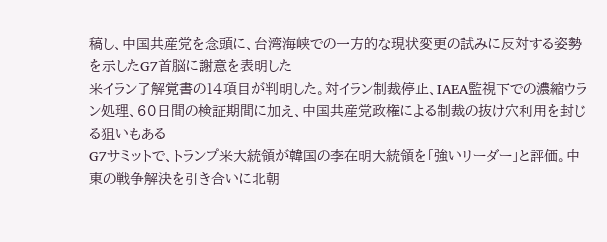稿し、中国共産党を念頭に、台湾海峡での一方的な現状変更の試みに反対する姿勢を示したG7首脳に謝意を表明した
米イラン了解覚書の14項目が判明した。対イラン制裁停止、IAEA監視下での濃縮ウラン処理、60日間の検証期間に加え、中国共産党政権による制裁の抜け穴利用を封じる狙いもある
G7サミットで、トランプ米大統領が韓国の李在明大統領を「強いリーダー」と評価。中東の戦争解決を引き合いに北朝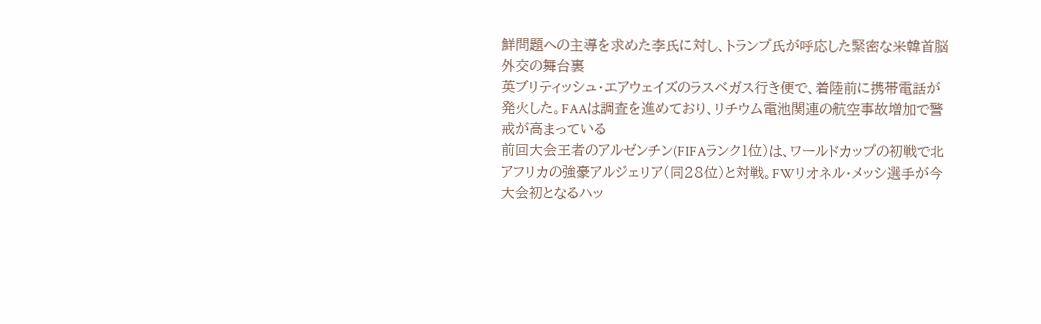鮮問題への主導を求めた李氏に対し、トランプ氏が呼応した緊密な米韓首脳外交の舞台裏
英ブリティッシュ・エアウェイズのラスベガス行き便で、着陸前に携帯電話が発火した。FAAは調査を進めており、リチウム電池関連の航空事故増加で警戒が高まっている
前回大会王者のアルゼンチン(FIFAランク1位)は、ワールドカップの初戦で北アフリカの強豪アルジェリア(同28位)と対戦。FWリオネル・メッシ選手が今大会初となるハッ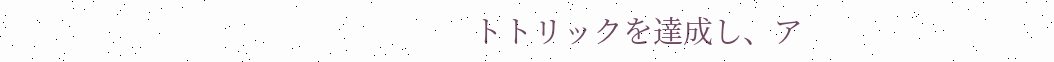トトリックを達成し、ア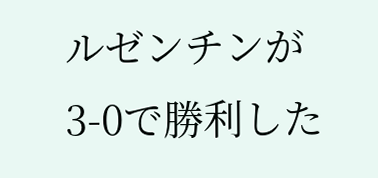ルゼンチンが3-0で勝利した